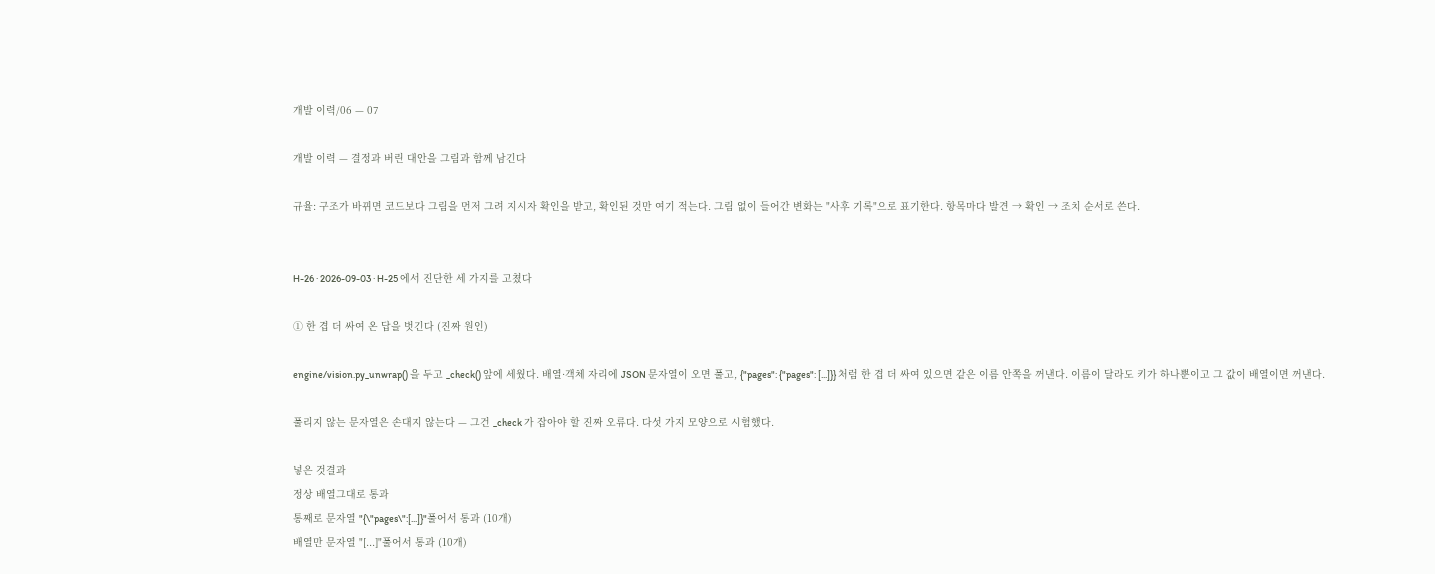개발 이력/06 — 07

개발 이력 — 결정과 버린 대안을 그림과 함께 남긴다

규율: 구조가 바뀌면 코드보다 그림을 먼저 그려 지시자 확인을 받고, 확인된 것만 여기 적는다. 그림 없이 들어간 변화는 "사후 기록"으로 표기한다. 항목마다 발견 → 확인 → 조치 순서로 쓴다.


H-26 · 2026-09-03 · H-25 에서 진단한 세 가지를 고쳤다

① 한 겹 더 싸여 온 답을 벗긴다 (진짜 원인)

engine/vision.py_unwrap() 을 두고 _check() 앞에 세웠다. 배열·객체 자리에 JSON 문자열이 오면 풀고, {"pages": {"pages": [...]}} 처럼 한 겹 더 싸여 있으면 같은 이름 안쪽을 꺼낸다. 이름이 달라도 키가 하나뿐이고 그 값이 배열이면 꺼낸다.

풀리지 않는 문자열은 손대지 않는다 — 그건 _check 가 잡아야 할 진짜 오류다. 다섯 가지 모양으로 시험했다.

넣은 것결과
정상 배열그대로 통과
통째로 문자열 "{\"pages\":[...]}"풀어서 통과 (10개)
배열만 문자열 "[...]"풀어서 통과 (10개)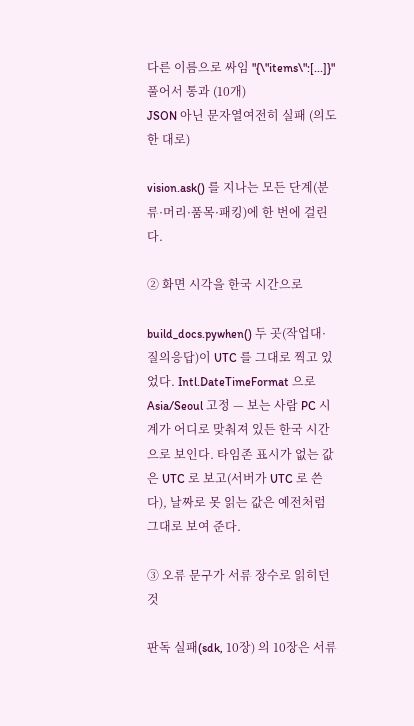다른 이름으로 싸임 "{\"items\":[...]}"풀어서 통과 (10개)
JSON 아닌 문자열여전히 실패 (의도한 대로)

vision.ask() 를 지나는 모든 단계(분류·머리·품목·패킹)에 한 번에 걸린다.

② 화면 시각을 한국 시간으로

build_docs.pywhen() 두 곳(작업대·질의응답)이 UTC 를 그대로 찍고 있었다. Intl.DateTimeFormat 으로 Asia/Seoul 고정 — 보는 사람 PC 시계가 어디로 맞춰져 있든 한국 시간으로 보인다. 타임존 표시가 없는 값은 UTC 로 보고(서버가 UTC 로 쓴다), 날짜로 못 읽는 값은 예전처럼 그대로 보여 준다.

③ 오류 문구가 서류 장수로 읽히던 것

판독 실패(sdk, 10장) 의 10장은 서류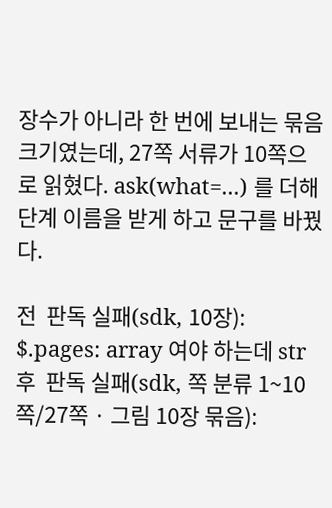장수가 아니라 한 번에 보내는 묶음 크기였는데, 27쪽 서류가 10쪽으로 읽혔다. ask(what=...) 를 더해 단계 이름을 받게 하고 문구를 바꿨다.

전  판독 실패(sdk, 10장): $.pages: array 여야 하는데 str
후  판독 실패(sdk, 쪽 분류 1~10쪽/27쪽 · 그림 10장 묶음):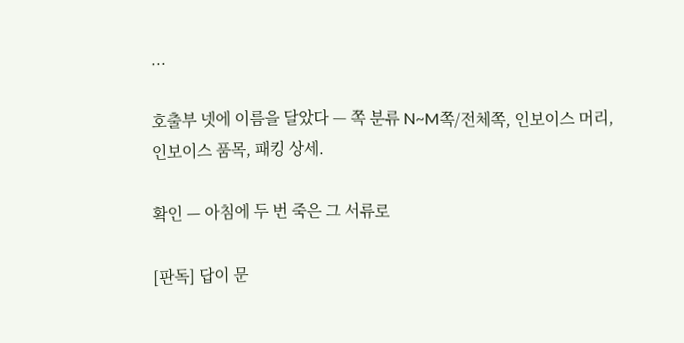...

호출부 넷에 이름을 달았다 — 쪽 분류 N~M쪽/전체쪽, 인보이스 머리, 인보이스 품목, 패킹 상세.

확인 — 아침에 두 번 죽은 그 서류로

[판독] 답이 문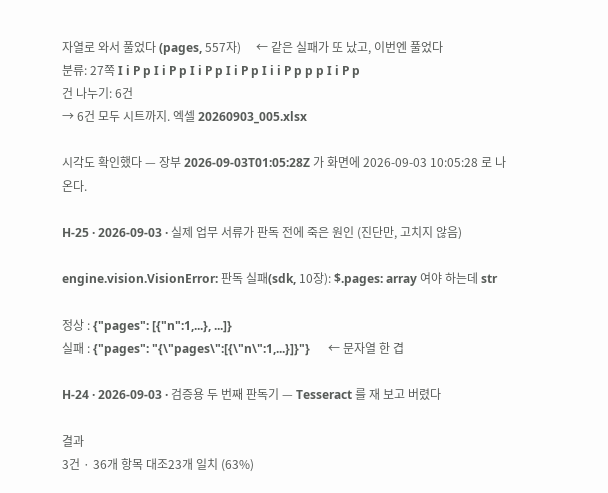자열로 와서 풀었다 (pages, 557자)     ← 같은 실패가 또 났고, 이번엔 풀었다
분류: 27쪽 I i P p I i P p I i P p I i P p I i i P p p p I i P p
건 나누기: 6건
→ 6건 모두 시트까지. 엑셀 20260903_005.xlsx

시각도 확인했다 — 장부 2026-09-03T01:05:28Z 가 화면에 2026-09-03 10:05:28 로 나온다.

H-25 · 2026-09-03 · 실제 업무 서류가 판독 전에 죽은 원인 (진단만, 고치지 않음)

engine.vision.VisionError: 판독 실패(sdk, 10장): $.pages: array 여야 하는데 str

정상 : {"pages": [{"n":1,...}, ...]}
실패 : {"pages": "{\"pages\":[{\"n\":1,...}]}"}      ← 문자열 한 겹

H-24 · 2026-09-03 · 검증용 두 번째 판독기 — Tesseract 를 재 보고 버렸다

결과
3건 · 36개 항목 대조23개 일치 (63%)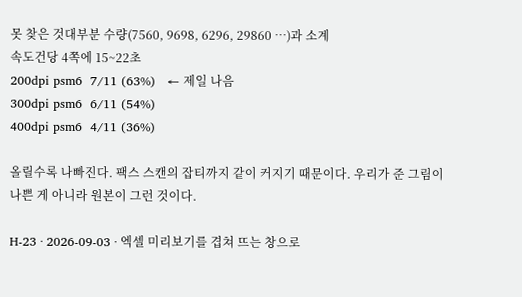못 찾은 것대부분 수량(7560, 9698, 6296, 29860 …)과 소계
속도건당 4쪽에 15~22초
200dpi psm6  7/11 (63%)   ← 제일 나음
300dpi psm6  6/11 (54%)
400dpi psm6  4/11 (36%)

올릴수록 나빠진다. 팩스 스캔의 잡티까지 같이 커지기 때문이다. 우리가 준 그림이 나쁜 게 아니라 원본이 그런 것이다.

H-23 · 2026-09-03 · 엑셀 미리보기를 겹쳐 뜨는 창으로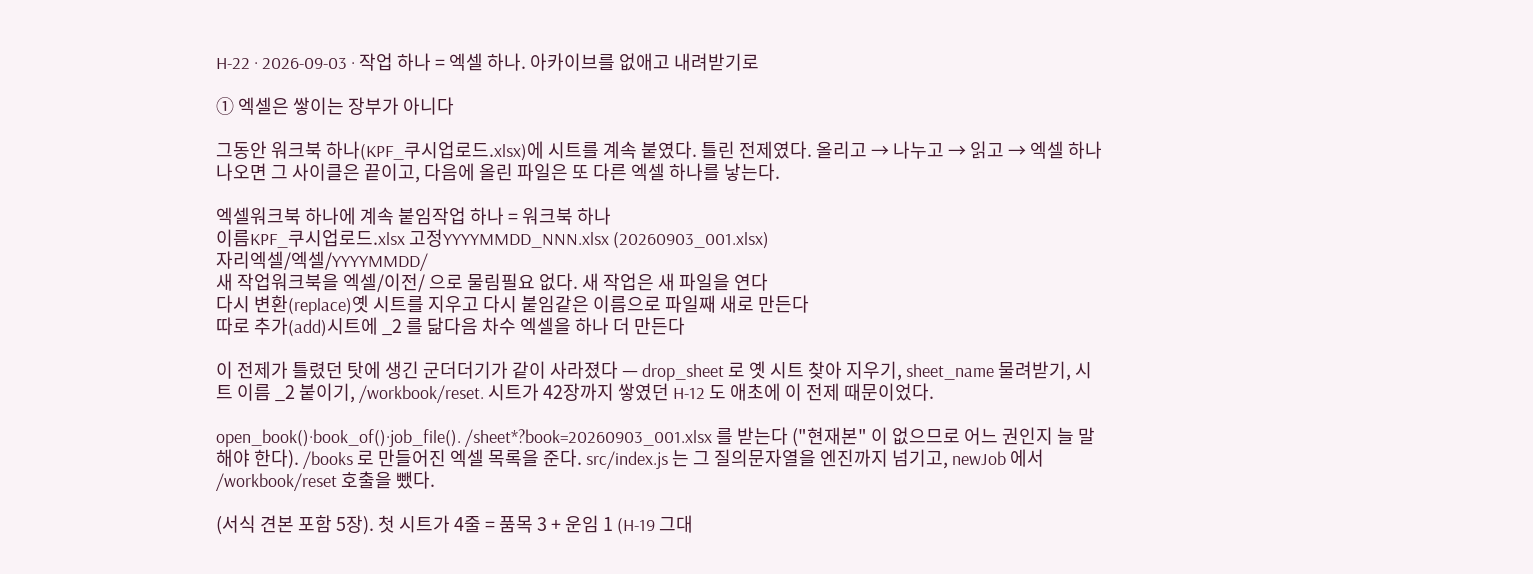H-22 · 2026-09-03 · 작업 하나 = 엑셀 하나. 아카이브를 없애고 내려받기로

① 엑셀은 쌓이는 장부가 아니다

그동안 워크북 하나(KPF_쿠시업로드.xlsx)에 시트를 계속 붙였다. 틀린 전제였다. 올리고 → 나누고 → 읽고 → 엑셀 하나 나오면 그 사이클은 끝이고, 다음에 올린 파일은 또 다른 엑셀 하나를 낳는다.

엑셀워크북 하나에 계속 붙임작업 하나 = 워크북 하나
이름KPF_쿠시업로드.xlsx 고정YYYYMMDD_NNN.xlsx (20260903_001.xlsx)
자리엑셀/엑셀/YYYYMMDD/
새 작업워크북을 엑셀/이전/ 으로 물림필요 없다. 새 작업은 새 파일을 연다
다시 변환(replace)옛 시트를 지우고 다시 붙임같은 이름으로 파일째 새로 만든다
따로 추가(add)시트에 _2 를 닮다음 차수 엑셀을 하나 더 만든다

이 전제가 틀렸던 탓에 생긴 군더더기가 같이 사라졌다 — drop_sheet 로 옛 시트 찾아 지우기, sheet_name 물려받기, 시트 이름 _2 붙이기, /workbook/reset. 시트가 42장까지 쌓였던 H-12 도 애초에 이 전제 때문이었다.

open_book()·book_of()·job_file(). /sheet*?book=20260903_001.xlsx 를 받는다 ("현재본" 이 없으므로 어느 권인지 늘 말해야 한다). /books 로 만들어진 엑셀 목록을 준다. src/index.js 는 그 질의문자열을 엔진까지 넘기고, newJob 에서 /workbook/reset 호출을 뺐다.

(서식 견본 포함 5장). 첫 시트가 4줄 = 품목 3 + 운임 1 (H-19 그대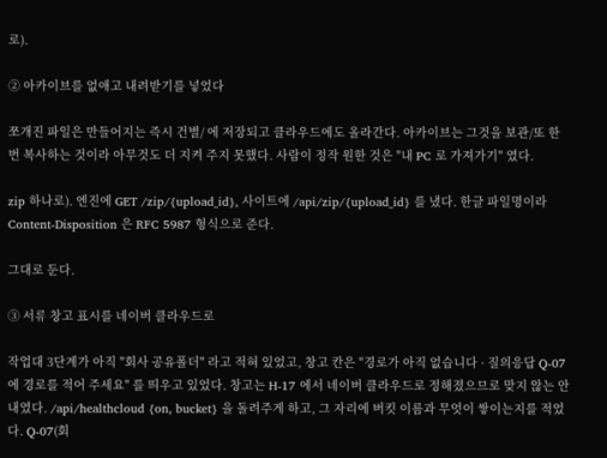로).

② 아카이브를 없애고 내려받기를 넣었다

쪼개진 파일은 만들어지는 즉시 건별/ 에 저장되고 클라우드에도 올라간다. 아카이브는 그것을 보관/또 한 번 복사하는 것이라 아무것도 더 지켜 주지 못했다. 사람이 정작 원한 것은 "내 PC 로 가져가기" 였다.

zip 하나로). 엔진에 GET /zip/{upload_id}, 사이트에 /api/zip/{upload_id} 를 냈다. 한글 파일명이라 Content-Disposition 은 RFC 5987 형식으로 준다.

그대로 둔다.

③ 서류 창고 표시를 네이버 클라우드로

작업대 3단계가 아직 "회사 공유폴더" 라고 적혀 있었고, 창고 칸은 "경로가 아직 없습니다 · 질의응답 Q-07에 경로를 적어 주세요" 를 띄우고 있었다. 창고는 H-17 에서 네이버 클라우드로 정해졌으므로 맞지 않는 안내였다. /api/healthcloud {on, bucket} 을 돌려주게 하고, 그 자리에 버킷 이름과 무엇이 쌓이는지를 적었다. Q-07(회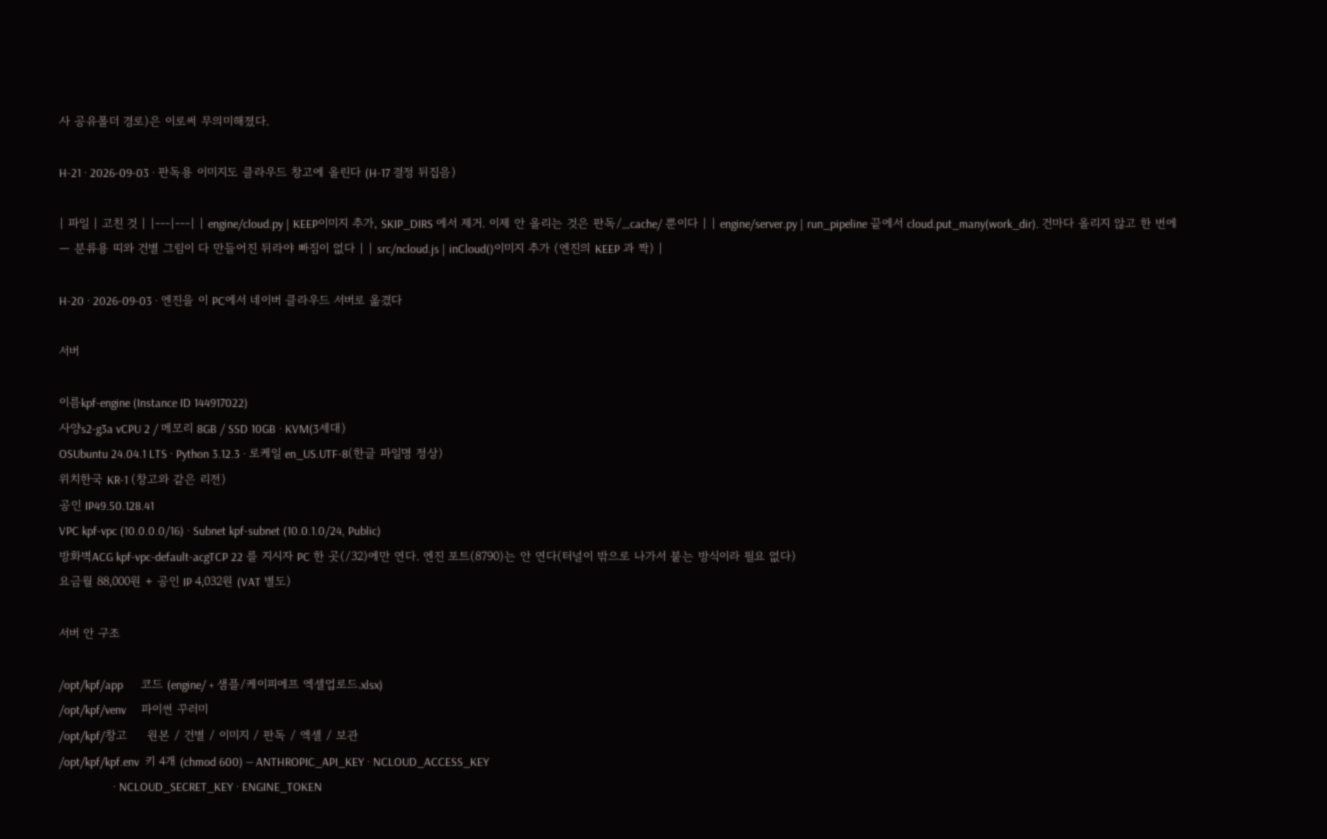사 공유폴더 경로)은 이로써 무의미해졌다.

H-21 · 2026-09-03 · 판독용 이미지도 클라우드 창고에 올린다 (H-17 결정 뒤집음)

| 파일 | 고친 것 | |---|---| | engine/cloud.py | KEEP이미지 추가, SKIP_DIRS 에서 제거. 이제 안 올리는 것은 판독/_cache/ 뿐이다 | | engine/server.py | run_pipeline 끝에서 cloud.put_many(work_dir). 건마다 올리지 않고 한 번에 — 분류용 띠와 건별 그림이 다 만들어진 뒤라야 빠짐이 없다 | | src/ncloud.js | inCloud()이미지 추가 (엔진의 KEEP 과 짝) |

H-20 · 2026-09-03 · 엔진을 이 PC에서 네이버 클라우드 서버로 옮겼다

서버

이름kpf-engine (Instance ID 144917022)
사양s2-g3a vCPU 2 / 메모리 8GB / SSD 10GB · KVM(3세대)
OSUbuntu 24.04.1 LTS · Python 3.12.3 · 로케일 en_US.UTF-8(한글 파일명 정상)
위치한국 KR-1 (창고와 같은 리전)
공인 IP49.50.128.41
VPC kpf-vpc (10.0.0.0/16) · Subnet kpf-subnet (10.0.1.0/24, Public)
방화벽ACG kpf-vpc-default-acgTCP 22 를 지시자 PC 한 곳(/32)에만 연다. 엔진 포트(8790)는 안 연다(터널이 밖으로 나가서 붙는 방식이라 필요 없다)
요금월 88,000원 + 공인 IP 4,032원 (VAT 별도)

서버 안 구조

/opt/kpf/app      코드 (engine/ + 샘플/케이피에프 엑셀업로드.xlsx)
/opt/kpf/venv     파이썬 꾸러미
/opt/kpf/창고     원본 / 건별 / 이미지 / 판독 / 엑셀 / 보관
/opt/kpf/kpf.env  키 4개 (chmod 600) — ANTHROPIC_API_KEY · NCLOUD_ACCESS_KEY
                  · NCLOUD_SECRET_KEY · ENGINE_TOKEN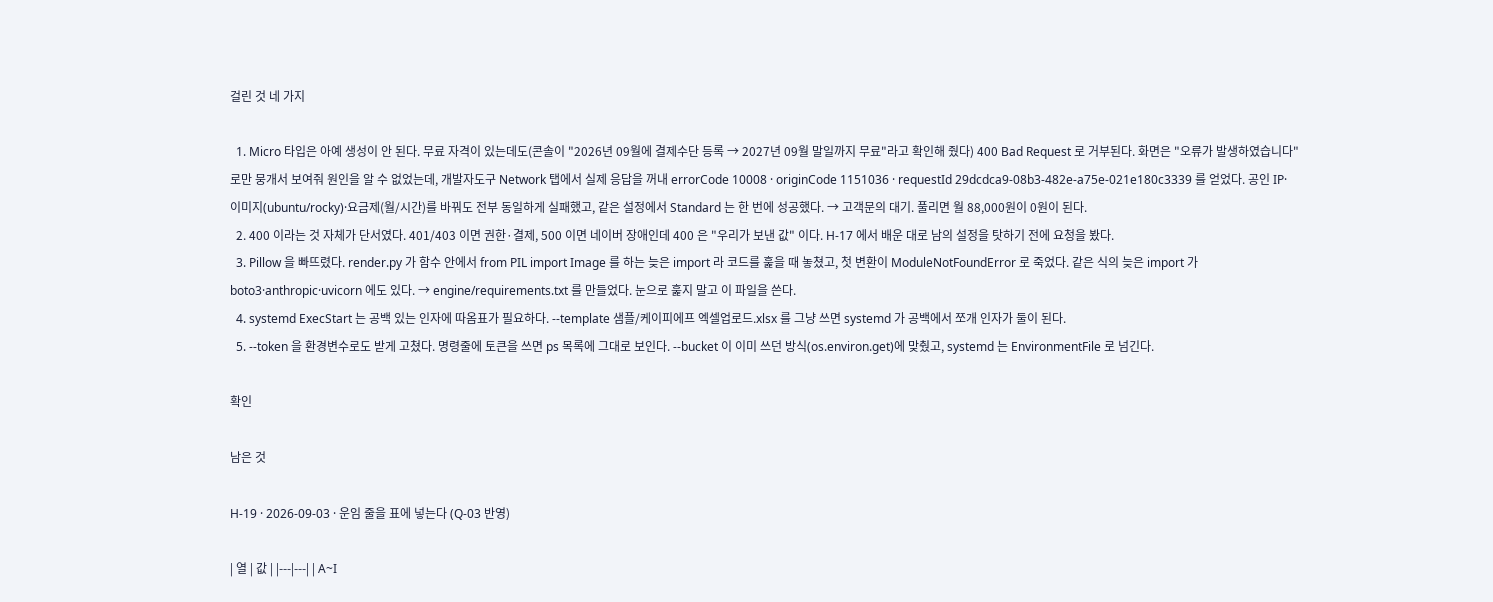걸린 것 네 가지

  1. Micro 타입은 아예 생성이 안 된다. 무료 자격이 있는데도(콘솔이 "2026년 09월에 결제수단 등록 → 2027년 09월 말일까지 무료"라고 확인해 줬다) 400 Bad Request 로 거부된다. 화면은 "오류가 발생하였습니다"로만 뭉개서 보여줘 원인을 알 수 없었는데, 개발자도구 Network 탭에서 실제 응답을 꺼내 errorCode 10008 · originCode 1151036 · requestId 29dcdca9-08b3-482e-a75e-021e180c3339 를 얻었다. 공인 IP·이미지(ubuntu/rocky)·요금제(월/시간)를 바꿔도 전부 동일하게 실패했고, 같은 설정에서 Standard 는 한 번에 성공했다. → 고객문의 대기. 풀리면 월 88,000원이 0원이 된다.
  2. 400 이라는 것 자체가 단서였다. 401/403 이면 권한·결제, 500 이면 네이버 장애인데 400 은 "우리가 보낸 값" 이다. H-17 에서 배운 대로 남의 설정을 탓하기 전에 요청을 봤다.
  3. Pillow 을 빠뜨렸다. render.py 가 함수 안에서 from PIL import Image 를 하는 늦은 import 라 코드를 훑을 때 놓쳤고, 첫 변환이 ModuleNotFoundError 로 죽었다. 같은 식의 늦은 import 가 boto3·anthropic·uvicorn 에도 있다. → engine/requirements.txt 를 만들었다. 눈으로 훑지 말고 이 파일을 쓴다.
  4. systemd ExecStart 는 공백 있는 인자에 따옴표가 필요하다. --template 샘플/케이피에프 엑셀업로드.xlsx 를 그냥 쓰면 systemd 가 공백에서 쪼개 인자가 둘이 된다.
  5. --token 을 환경변수로도 받게 고쳤다. 명령줄에 토큰을 쓰면 ps 목록에 그대로 보인다. --bucket 이 이미 쓰던 방식(os.environ.get)에 맞췄고, systemd 는 EnvironmentFile 로 넘긴다.

확인

남은 것

H-19 · 2026-09-03 · 운임 줄을 표에 넣는다 (Q-03 반영)

| 열 | 값 | |---|---| | A~I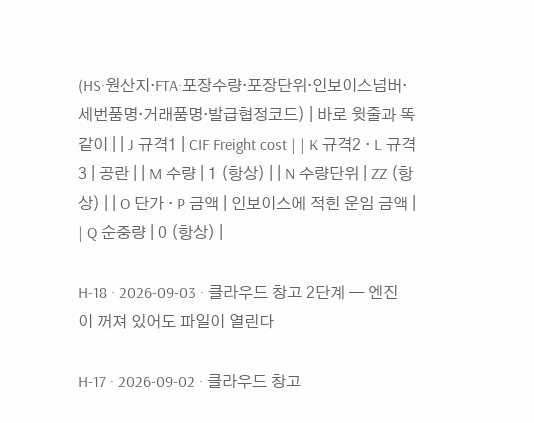(HS·원산지·FTA·포장수량·포장단위·인보이스넘버·세번품명·거래품명·발급협정코드) | 바로 윗줄과 똑같이 | | J 규격1 | CIF Freight cost | | K 규격2 · L 규격3 | 공란 | | M 수량 | 1 (항상) | | N 수량단위 | ZZ (항상) | | O 단가 · P 금액 | 인보이스에 적힌 운임 금액 | | Q 순중량 | 0 (항상) |

H-18 · 2026-09-03 · 클라우드 창고 2단계 — 엔진이 꺼져 있어도 파일이 열린다

H-17 · 2026-09-02 · 클라우드 창고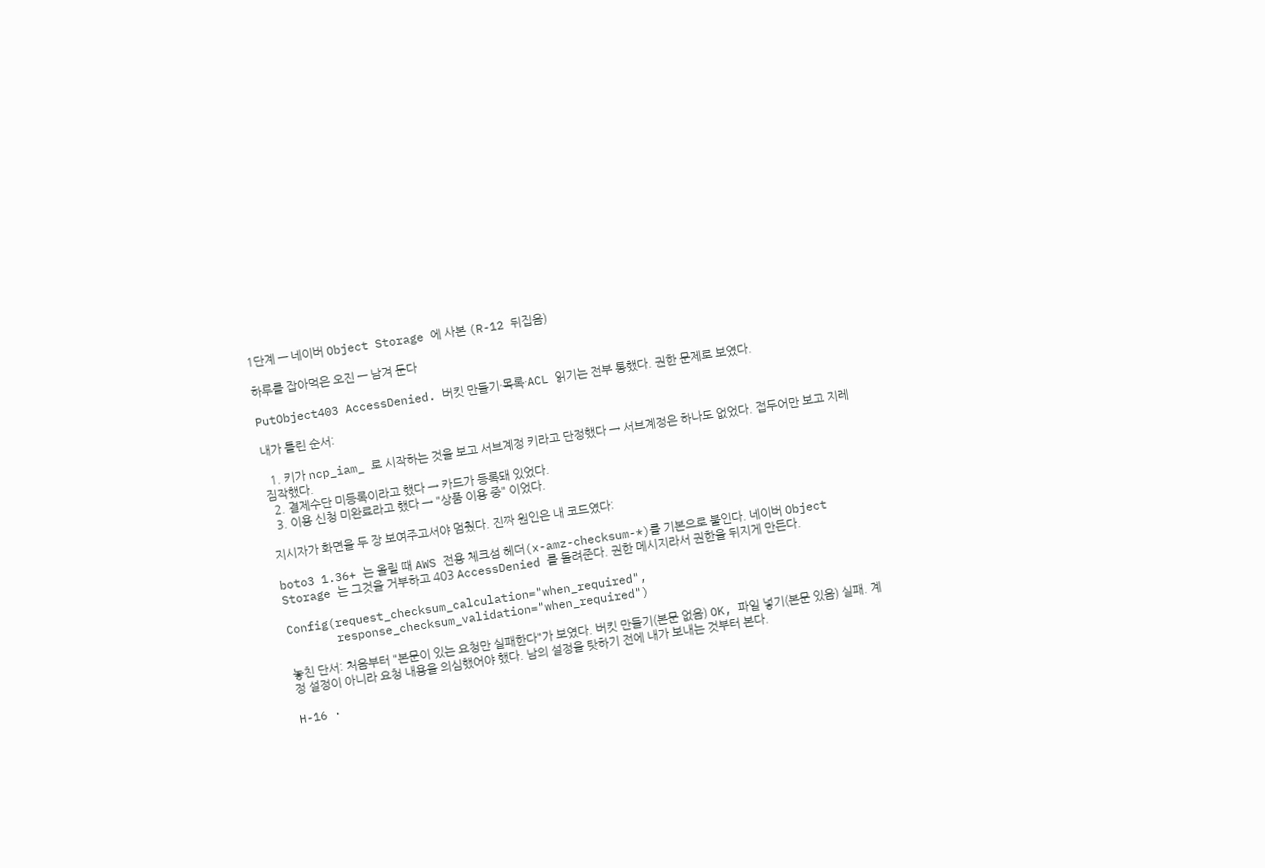1단계 — 네이버 Object Storage 에 사본 (R-12 뒤집음)

하루를 잡아먹은 오진 — 남겨 둔다

PutObject403 AccessDenied. 버킷 만들기·목록·ACL 읽기는 전부 통했다. 권한 문제로 보였다.

내가 틀린 순서:

  1. 키가 ncp_iam_ 로 시작하는 것을 보고 서브계정 키라고 단정했다 → 서브계정은 하나도 없었다. 접두어만 보고 지레짐작했다.
  2. 결제수단 미등록이라고 했다 → 카드가 등록돼 있었다.
  3. 이용 신청 미완료라고 했다 → "상품 이용 중" 이었다.

지시자가 화면을 두 장 보여주고서야 멈췄다. 진짜 원인은 내 코드였다:

boto3 1.36+ 는 올릴 때 AWS 전용 체크섬 헤더(x-amz-checksum-*)를 기본으로 붙인다. 네이버 Object Storage 는 그것을 거부하고 403 AccessDenied 를 돌려준다. 권한 메시지라서 권한을 뒤지게 만든다.

Config(request_checksum_calculation="when_required",
       response_checksum_validation="when_required")

놓친 단서: 처음부터 "본문이 있는 요청만 실패한다"가 보였다. 버킷 만들기(본문 없음) OK, 파일 넣기(본문 있음) 실패. 계정 설정이 아니라 요청 내용을 의심했어야 했다. 남의 설정을 탓하기 전에 내가 보내는 것부터 본다.

H-16 ·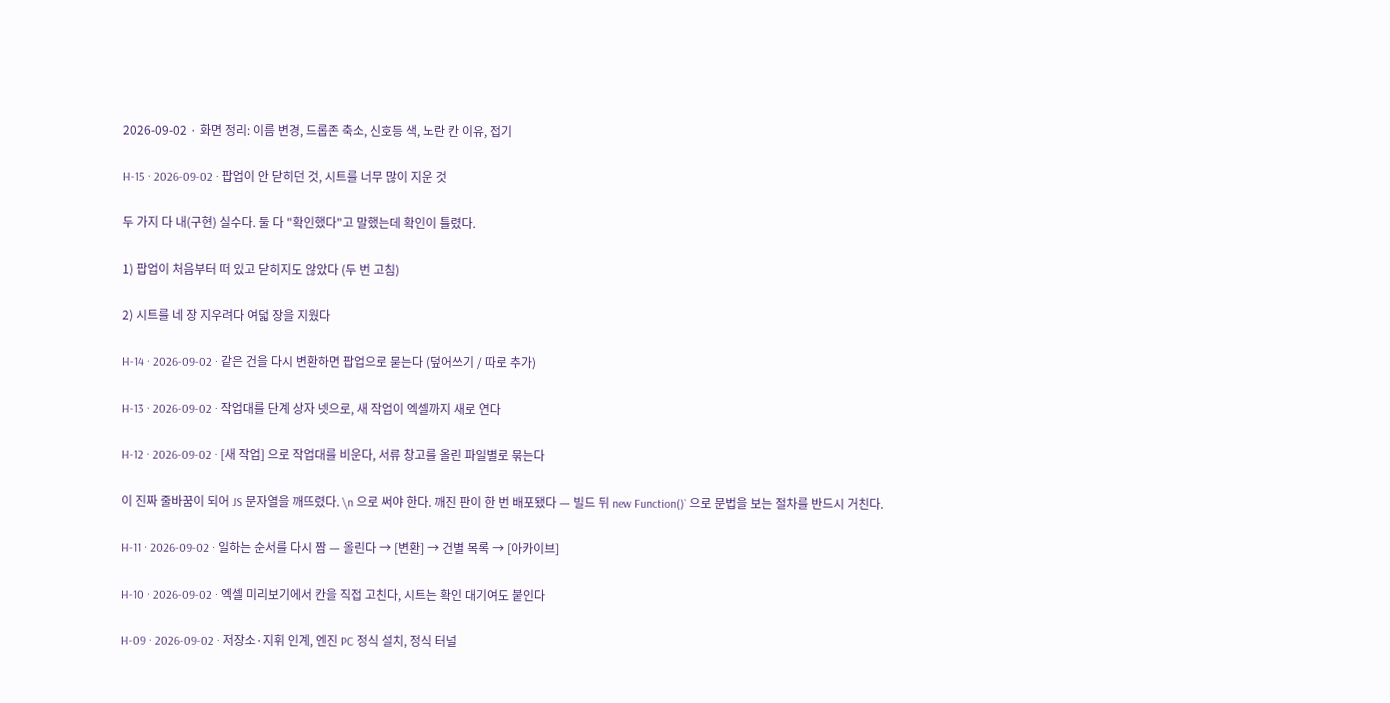2026-09-02 · 화면 정리: 이름 변경, 드롭존 축소, 신호등 색, 노란 칸 이유, 접기

H-15 · 2026-09-02 · 팝업이 안 닫히던 것, 시트를 너무 많이 지운 것

두 가지 다 내(구현) 실수다. 둘 다 "확인했다"고 말했는데 확인이 틀렸다.

1) 팝업이 처음부터 떠 있고 닫히지도 않았다 (두 번 고침)

2) 시트를 네 장 지우려다 여덟 장을 지웠다

H-14 · 2026-09-02 · 같은 건을 다시 변환하면 팝업으로 묻는다 (덮어쓰기 / 따로 추가)

H-13 · 2026-09-02 · 작업대를 단계 상자 넷으로, 새 작업이 엑셀까지 새로 연다

H-12 · 2026-09-02 · [새 작업] 으로 작업대를 비운다, 서류 창고를 올린 파일별로 묶는다

이 진짜 줄바꿈이 되어 JS 문자열을 깨뜨렸다. \n 으로 써야 한다. 깨진 판이 한 번 배포됐다 — 빌드 뒤 new Function()` 으로 문법을 보는 절차를 반드시 거친다.

H-11 · 2026-09-02 · 일하는 순서를 다시 짬 — 올린다 → [변환] → 건별 목록 → [아카이브]

H-10 · 2026-09-02 · 엑셀 미리보기에서 칸을 직접 고친다, 시트는 확인 대기여도 붙인다

H-09 · 2026-09-02 · 저장소·지휘 인계, 엔진 PC 정식 설치, 정식 터널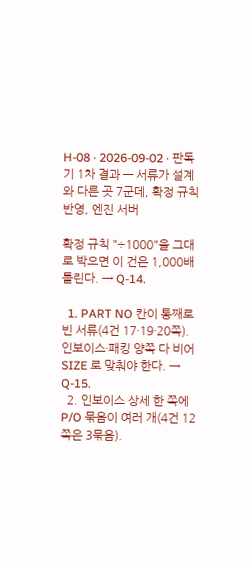H-08 · 2026-09-02 · 판독기 1차 결과 — 서류가 설계와 다른 곳 7군데, 확정 규칙 반영, 엔진 서버

확정 규칙 "÷1000"을 그대로 박으면 이 건은 1,000배 틀린다. → Q-14.

  1. PART NO 칸이 통째로 빈 서류(4건 17·19·20쪽). 인보이스·패킹 양쪽 다 비어 SIZE 로 맞춰야 한다. → Q-15.
  2. 인보이스 상세 한 쪽에 P/O 묶음이 여러 개(4건 12쪽은 3묶음).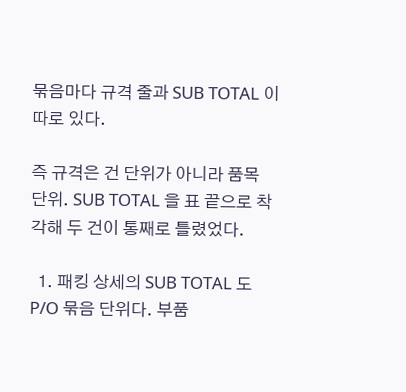묶음마다 규격 줄과 SUB TOTAL 이 따로 있다.

즉 규격은 건 단위가 아니라 품목 단위. SUB TOTAL 을 표 끝으로 착각해 두 건이 통째로 틀렸었다.

  1. 패킹 상세의 SUB TOTAL 도 P/O 묶음 단위다. 부품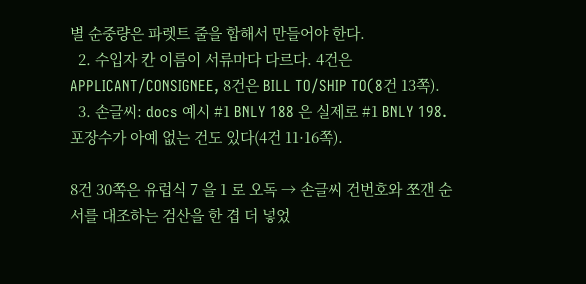별 순중량은 파렛트 줄을 합해서 만들어야 한다.
  2. 수입자 칸 이름이 서류마다 다르다. 4건은 APPLICANT/CONSIGNEE, 8건은 BILL TO/SHIP TO(8건 13쪽).
  3. 손글씨: docs 예시 #1 BNLY 188 은 실제로 #1 BNLY 198. 포장수가 아예 없는 건도 있다(4건 11·16쪽).

8건 30쪽은 유럽식 7 을 1 로 오독 → 손글씨 건번호와 쪼갠 순서를 대조하는 검산을 한 겹 더 넣었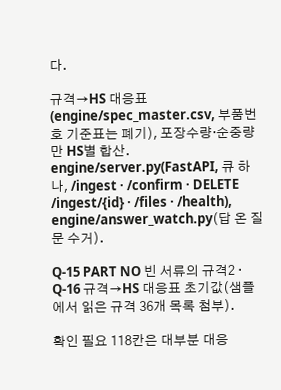다.

규격→HS 대응표(engine/spec_master.csv, 부품번호 기준표는 폐기), 포장수량·순중량만 HS별 합산. engine/server.py(FastAPI, 큐 하나, /ingest · /confirm · DELETE /ingest/{id} · /files · /health), engine/answer_watch.py(답 온 질문 수거).

Q-15 PART NO 빈 서류의 규격2 · Q-16 규격→HS 대응표 초기값(샘플에서 읽은 규격 36개 목록 첨부).

확인 필요 118칸은 대부분 대응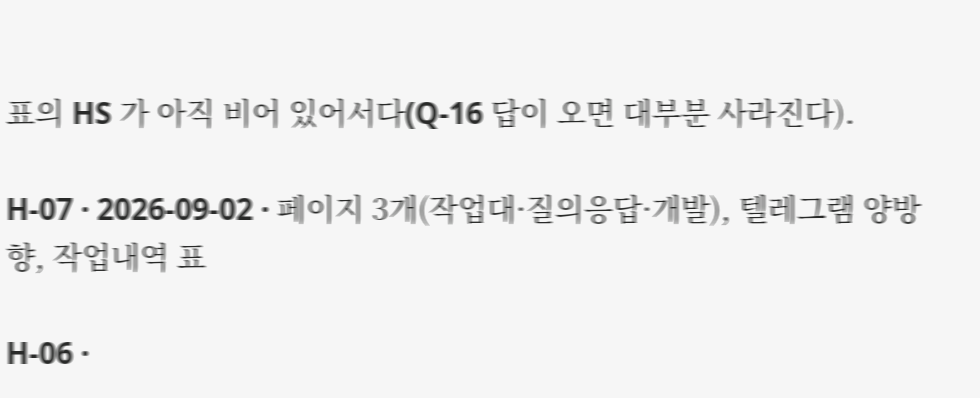표의 HS 가 아직 비어 있어서다(Q-16 답이 오면 대부분 사라진다).

H-07 · 2026-09-02 · 페이지 3개(작업대·질의응답·개발), 텔레그램 양방향, 작업내역 표

H-06 ·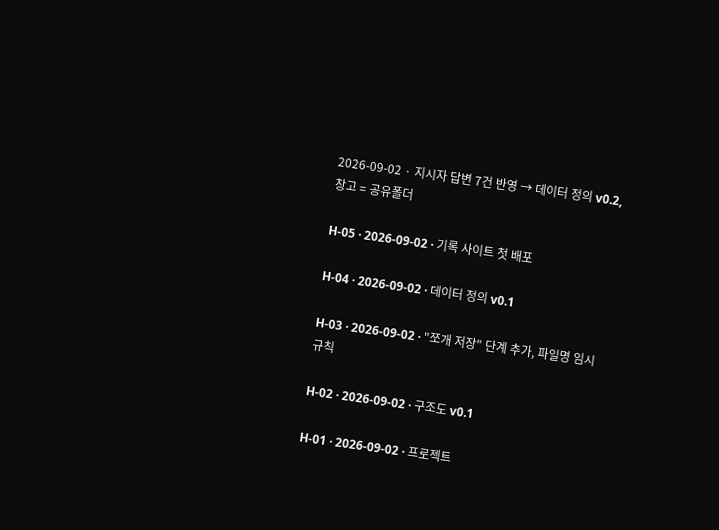2026-09-02 · 지시자 답변 7건 반영 → 데이터 정의 v0.2, 창고 = 공유폴더

H-05 · 2026-09-02 · 기록 사이트 첫 배포

H-04 · 2026-09-02 · 데이터 정의 v0.1

H-03 · 2026-09-02 · "쪼개 저장" 단계 추가, 파일명 임시 규칙

H-02 · 2026-09-02 · 구조도 v0.1

H-01 · 2026-09-02 · 프로젝트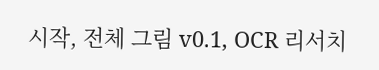시작, 전체 그림 v0.1, OCR 리서치